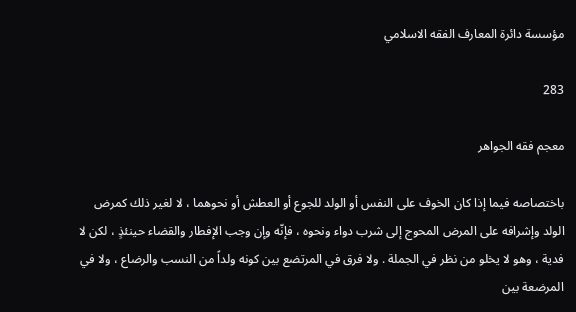مؤسسة دائرة المعارف الفقه الاسلامي

283

معجم فقه الجواهر

باختصاصه فيما إذا كان الخوف على النفس أو الولد للجوع أو العطش أو نحوهما ، لا لغير ذلك كمرض الولد وإشرافه على المرض المحوج إلى شرب دواء ونحوه ، فإنّه وإن وجب الإفطار والقضاء حينئذٍ ، لكن لا فدية ، وهو لا يخلو من نظر في الجملة . ولا فرق في المرتضع بين كونه ولداً من النسب والرضاع ، ولا في المرضعة بين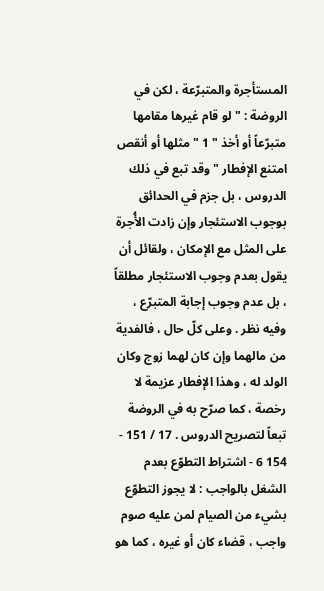المستأجرة والمتبرّعة ، لكن في الروضة : " لو قام غيرها مقامها متبرّعاً أو أخذ " 1 " مثلها أو أنقص امتنع الإفطار " وقد تبع في ذلك الدروس ، بل جزم في الحدائق بوجوب الاستئجار وإن زادت الأُجرة على المثل مع الإمكان ، ولقائل أن يقول بعدم وجوب الاستئجار مطلقاً ، بل عدم وجوب إجابة المتبرّع ، وفيه نظر . وعلى كلّ حال ، فالفدية من مالهما وإن كان لهما زوج وكان الولد له ، وهذا الإفطار عزيمة لا رخصة ، كما صرّح به في الروضة تبعاً لتصريح الدروس . 17 / 151 - 154 6 - اشتراط التطوّع بعدم الشغل بالواجب : لا يجوز التطوّع بشيء من الصيام لمن عليه صوم واجب ، قضاء كان أو غيره ، كما هو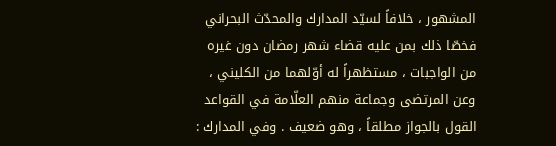المشهور ، خلافاً لسيّد المدارك والمحدّث البحراني فخصّا ذلك بمن عليه قضاء شهر رمضان دون غيره من الواجبات ، مستظهراً له أوّلهما من الكليني ، وعن المرتضى وجماعة منهم العلّامة في القواعد القول بالجواز مطلقاً ، وهو ضعيف . وفي المدارك :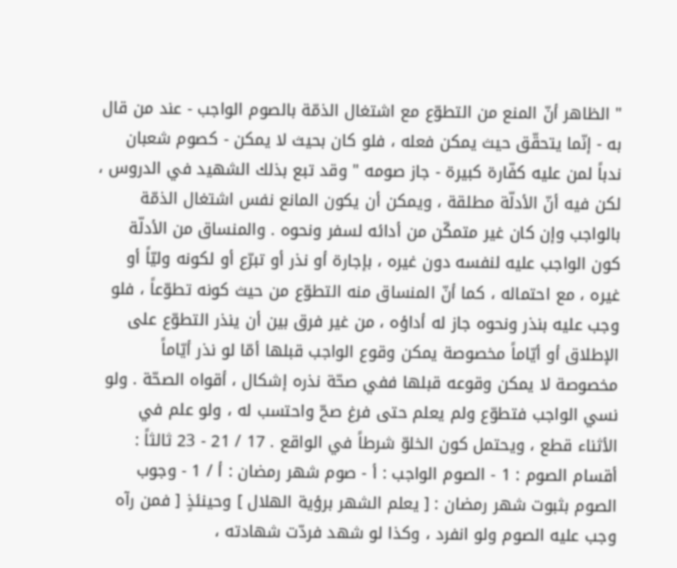" الظاهر أنّ المنع من التطوّع مع اشتغال الذمّة بالصوم الواجب - عند من قال به - إنّما يتحقّق حيث يمكن فعله ، فلو كان بحيث لا يمكن - كصوم شعبان ندباً لمن عليه كفّارة كبيرة - جاز صومه " وقد تبع بذلك الشهيد في الدروس ، لكن فيه أنّ الأدلّة مطلقة ، ويمكن أن يكون المانع نفس اشتغال الذمّة بالواجب وإن كان غير متمكّن من أدائه لسفر ونحوه . والمنساق من الأدلّة كون الواجب عليه لنفسه دون غيره ، بإجارة أو نذر أو تبرّع أو لكونه وليّاً أو غيره ، مع احتماله ، كما أنّ المنساق منه التطوّع من حيث كونه تطوّعاً ، فلو وجب عليه بنذر ونحوه جاز له أداؤه ، من غير فرق بين أن ينذر التطوّع على الإطلاق أو أيّاماً مخصوصة يمكن وقوع الواجب قبلها أمّا لو نذر أيّاماً مخصوصة لا يمكن وقوعه قبلها ففي صحّة نذره إشكال ، أقواه الصحّة . ولو نسي الواجب فتطوّع ولم يعلم حتى فرغ صحّ واحتسب له ، ولو علم في الأثناء قطع ، ويحتمل كون الخلوّ شرطاً في الواقع . 17 / 21 - 23 ثالثاً : أقسام الصوم : 1 - الصوم الواجب : أ - صوم شهر رمضان : أ / 1 - وجوب الصوم بثبوت شهر رمضان : [ يعلم الشهر برؤية الهلال ] وحينئذٍ [ فمن رآه وجب عليه الصوم ولو انفرد ، وكذا لو شهد فردّت شهادته ،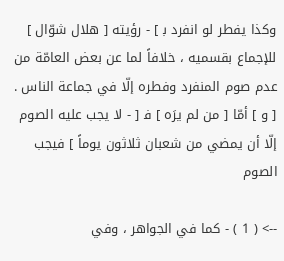وكذا يفطر لو انفرد ب‍ ] - رؤيته [ هلال شوّال ] للإجماع بقسميه ، خلافاً لما عن بعض العامّة من عدم صوم المنفرد وفطره إلّا في جماعة الناس . [ و ] أمّا [ من لم يرَه ] ف‍ [ - لا يجب عليه الصوم إلّا أن يمضي من شعبان ثلاثون يوماً ] فيجب الصوم

--> ( 1 ) - كما في الجواهر ، وفي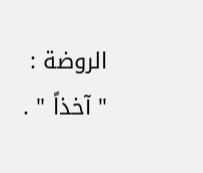الروضة : " آخذاً " .